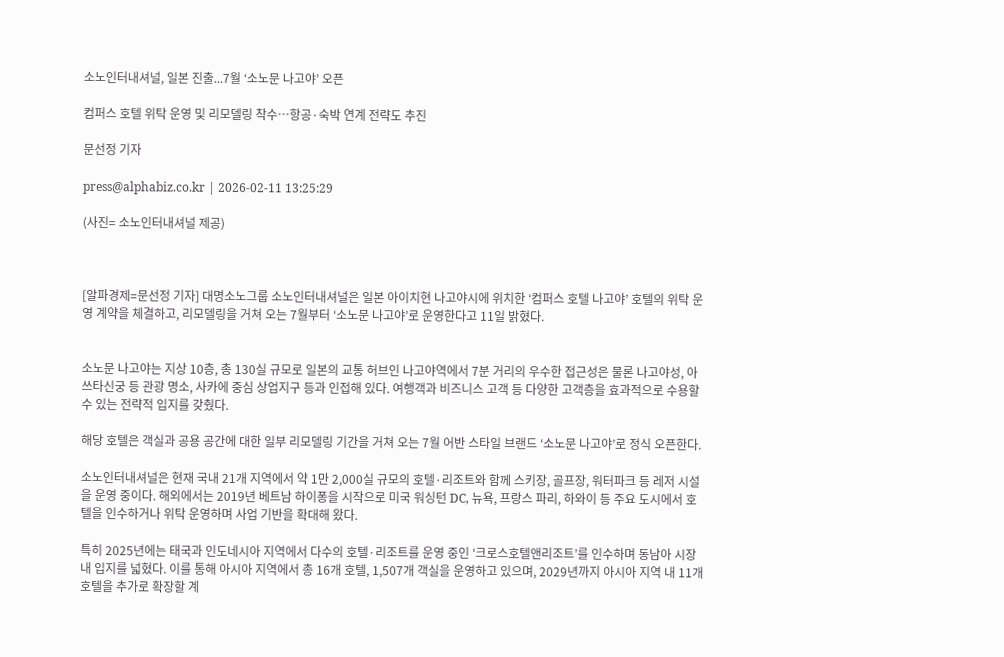소노인터내셔널, 일본 진출...7월 ‘소노문 나고야’ 오픈

컴퍼스 호텔 위탁 운영 및 리모델링 착수…항공·숙박 연계 전략도 추진

문선정 기자

press@alphabiz.co.kr | 2026-02-11 13:25:29

(사진= 소노인터내셔널 제공)



[알파경제=문선정 기자] 대명소노그룹 소노인터내셔널은 일본 아이치현 나고야시에 위치한 ‘컴퍼스 호텔 나고야’ 호텔의 위탁 운영 계약을 체결하고, 리모델링을 거쳐 오는 7월부터 ‘소노문 나고야’로 운영한다고 11일 밝혔다.


소노문 나고야는 지상 10층, 총 130실 규모로 일본의 교통 허브인 나고야역에서 7분 거리의 우수한 접근성은 물론 나고야성, 아쓰타신궁 등 관광 명소, 사카에 중심 상업지구 등과 인접해 있다. 여행객과 비즈니스 고객 등 다양한 고객층을 효과적으로 수용할 수 있는 전략적 입지를 갖췄다.

해당 호텔은 객실과 공용 공간에 대한 일부 리모델링 기간을 거쳐 오는 7월 어반 스타일 브랜드 ‘소노문 나고야’로 정식 오픈한다.

소노인터내셔널은 현재 국내 21개 지역에서 약 1만 2,000실 규모의 호텔·리조트와 함께 스키장, 골프장, 워터파크 등 레저 시설을 운영 중이다. 해외에서는 2019년 베트남 하이퐁을 시작으로 미국 워싱턴 DC, 뉴욕, 프랑스 파리, 하와이 등 주요 도시에서 호텔을 인수하거나 위탁 운영하며 사업 기반을 확대해 왔다.

특히 2025년에는 태국과 인도네시아 지역에서 다수의 호텔·리조트를 운영 중인 ‘크로스호텔앤리조트’를 인수하며 동남아 시장 내 입지를 넓혔다. 이를 통해 아시아 지역에서 총 16개 호텔, 1,507개 객실을 운영하고 있으며, 2029년까지 아시아 지역 내 11개 호텔을 추가로 확장할 계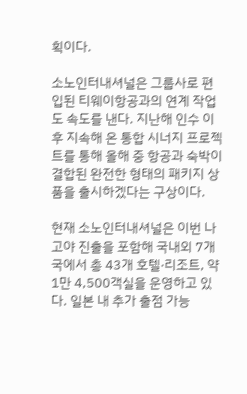획이다.

소노인터내셔널은 그룹사로 편입된 티웨이항공과의 연계 작업도 속도를 낸다. 지난해 인수 이후 지속해 온 통합 시너지 프로젝트를 통해 올해 중 항공과 숙박이 결합된 완전한 형태의 패키지 상품을 출시하겠다는 구상이다.

현재 소노인터내셔널은 이번 나고야 진출을 포함해 국내외 7개국에서 총 43개 호텔·리조트, 약 1만 4,500객실을 운영하고 있다. 일본 내 추가 출점 가능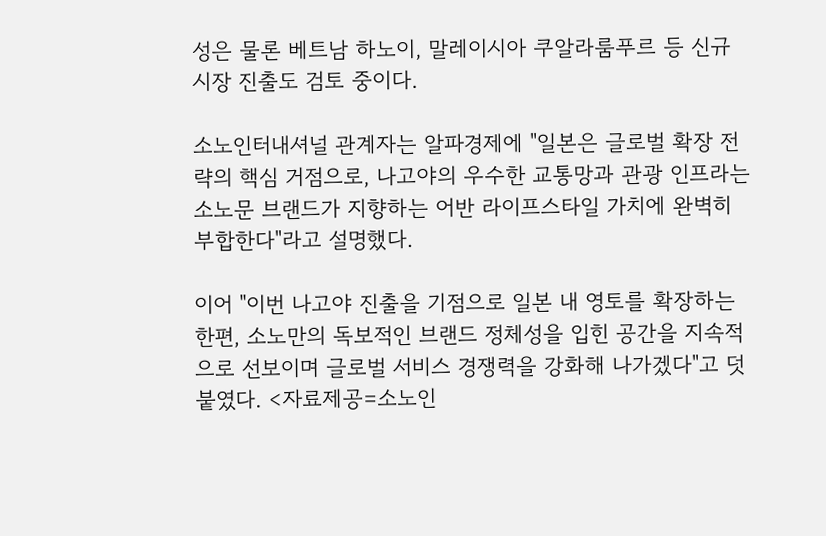성은 물론 베트남 하노이, 말레이시아 쿠알라룸푸르 등 신규 시장 진출도 검토 중이다.

소노인터내셔널 관계자는 알파경제에 "일본은 글로벌 확장 전략의 핵심 거점으로, 나고야의 우수한 교통망과 관광 인프라는 소노문 브랜드가 지향하는 어반 라이프스타일 가치에 완벽히 부합한다"라고 설명했다.

이어 "이번 나고야 진출을 기점으로 일본 내 영토를 확장하는 한편, 소노만의 독보적인 브랜드 정체성을 입힌 공간을 지속적으로 선보이며 글로벌 서비스 경쟁력을 강화해 나가겠다"고 덧붙였다. <자료제공=소노인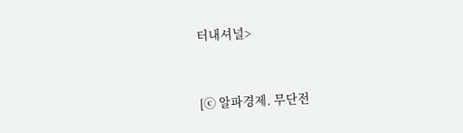터내셔널>



[ⓒ 알파경제. 무단전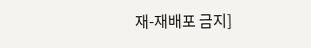재-재배포 금지]